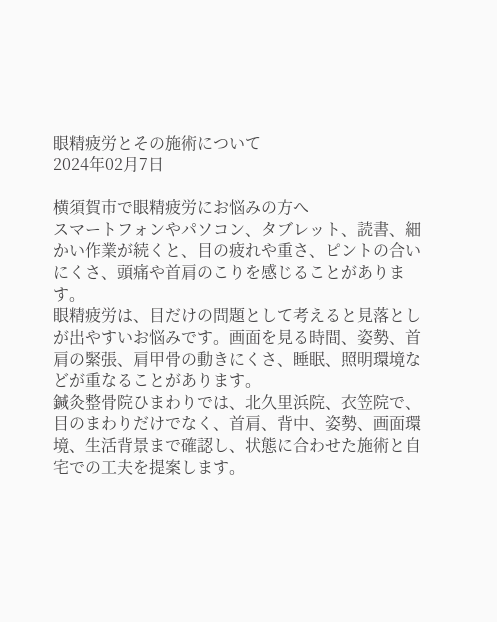眼精疲労とその施術について
2024年02月7日

横須賀市で眼精疲労にお悩みの方へ
スマートフォンやパソコン、タブレット、読書、細かい作業が続くと、目の疲れや重さ、ピントの合いにくさ、頭痛や首肩のこりを感じることがあります。
眼精疲労は、目だけの問題として考えると見落としが出やすいお悩みです。画面を見る時間、姿勢、首肩の緊張、肩甲骨の動きにくさ、睡眠、照明環境などが重なることがあります。
鍼灸整骨院ひまわりでは、北久里浜院、衣笠院で、目のまわりだけでなく、首肩、背中、姿勢、画面環境、生活背景まで確認し、状態に合わせた施術と自宅での工夫を提案します。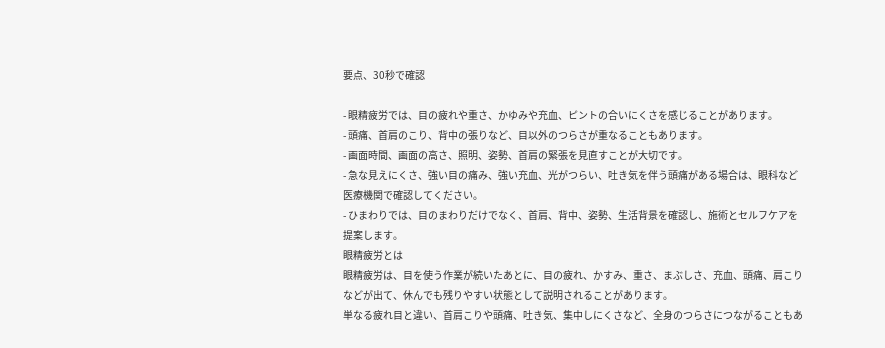要点、30秒で確認

- 眼精疲労では、目の疲れや重さ、かゆみや充血、ピントの合いにくさを感じることがあります。
- 頭痛、首肩のこり、背中の張りなど、目以外のつらさが重なることもあります。
- 画面時間、画面の高さ、照明、姿勢、首肩の緊張を見直すことが大切です。
- 急な見えにくさ、強い目の痛み、強い充血、光がつらい、吐き気を伴う頭痛がある場合は、眼科など医療機関で確認してください。
- ひまわりでは、目のまわりだけでなく、首肩、背中、姿勢、生活背景を確認し、施術とセルフケアを提案します。
眼精疲労とは
眼精疲労は、目を使う作業が続いたあとに、目の疲れ、かすみ、重さ、まぶしさ、充血、頭痛、肩こりなどが出て、休んでも残りやすい状態として説明されることがあります。
単なる疲れ目と違い、首肩こりや頭痛、吐き気、集中しにくさなど、全身のつらさにつながることもあ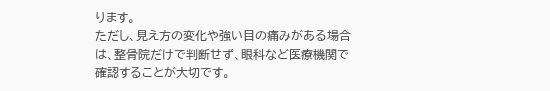ります。
ただし、見え方の変化や強い目の痛みがある場合は、整骨院だけで判断せず、眼科など医療機関で確認することが大切です。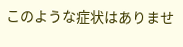このような症状はありませ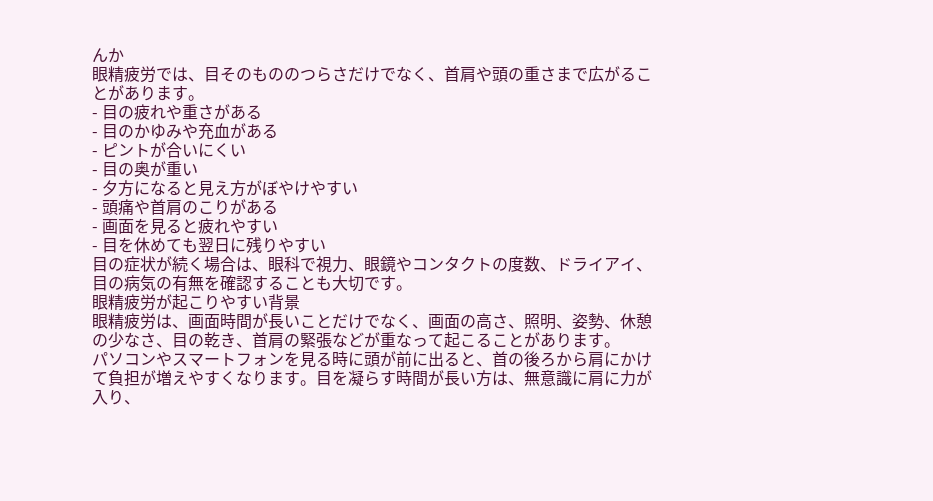んか
眼精疲労では、目そのもののつらさだけでなく、首肩や頭の重さまで広がることがあります。
- 目の疲れや重さがある
- 目のかゆみや充血がある
- ピントが合いにくい
- 目の奥が重い
- 夕方になると見え方がぼやけやすい
- 頭痛や首肩のこりがある
- 画面を見ると疲れやすい
- 目を休めても翌日に残りやすい
目の症状が続く場合は、眼科で視力、眼鏡やコンタクトの度数、ドライアイ、目の病気の有無を確認することも大切です。
眼精疲労が起こりやすい背景
眼精疲労は、画面時間が長いことだけでなく、画面の高さ、照明、姿勢、休憩の少なさ、目の乾き、首肩の緊張などが重なって起こることがあります。
パソコンやスマートフォンを見る時に頭が前に出ると、首の後ろから肩にかけて負担が増えやすくなります。目を凝らす時間が長い方は、無意識に肩に力が入り、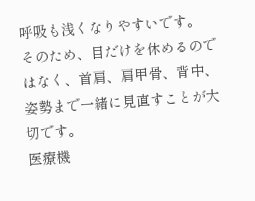呼吸も浅くなりやすいです。
そのため、目だけを休めるのではなく、首肩、肩甲骨、背中、姿勢まで一緒に見直すことが大切です。
医療機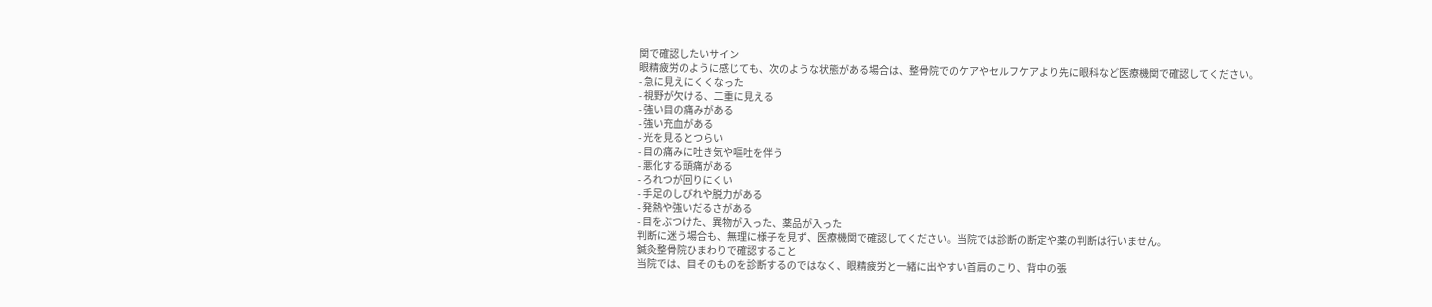関で確認したいサイン
眼精疲労のように感じても、次のような状態がある場合は、整骨院でのケアやセルフケアより先に眼科など医療機関で確認してください。
- 急に見えにくくなった
- 視野が欠ける、二重に見える
- 強い目の痛みがある
- 強い充血がある
- 光を見るとつらい
- 目の痛みに吐き気や嘔吐を伴う
- 悪化する頭痛がある
- ろれつが回りにくい
- 手足のしびれや脱力がある
- 発熱や強いだるさがある
- 目をぶつけた、異物が入った、薬品が入った
判断に迷う場合も、無理に様子を見ず、医療機関で確認してください。当院では診断の断定や薬の判断は行いません。
鍼灸整骨院ひまわりで確認すること
当院では、目そのものを診断するのではなく、眼精疲労と一緒に出やすい首肩のこり、背中の張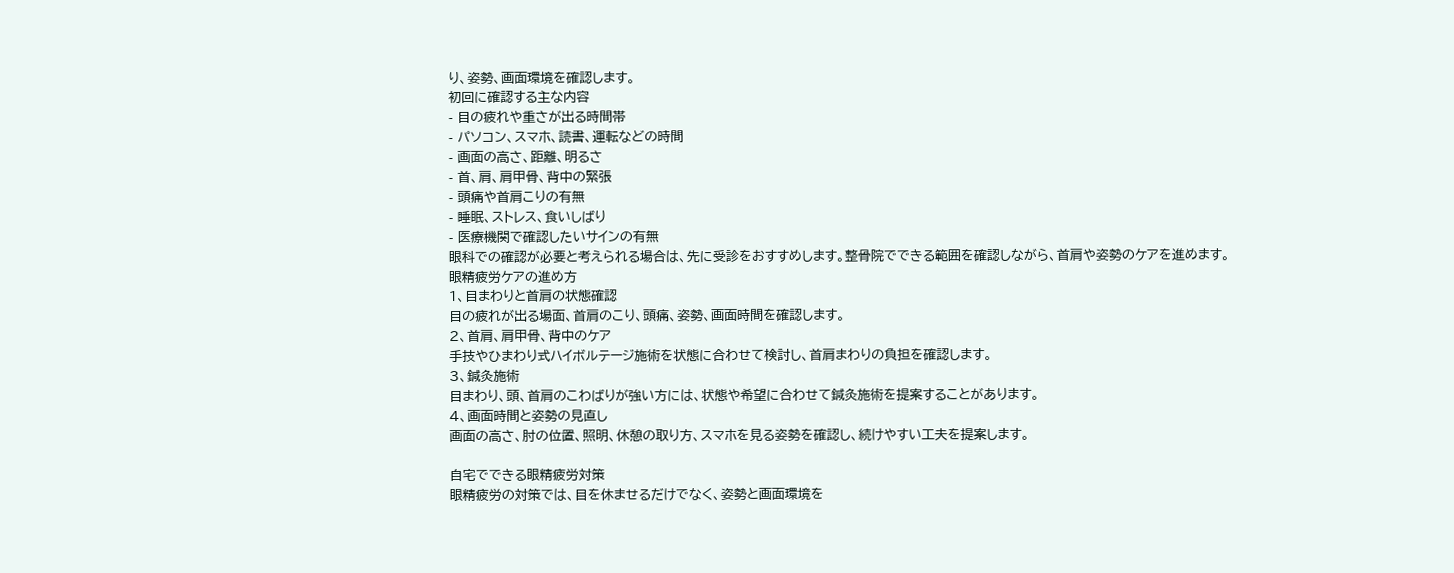り、姿勢、画面環境を確認します。
初回に確認する主な内容
- 目の疲れや重さが出る時間帯
- パソコン、スマホ、読書、運転などの時間
- 画面の高さ、距離、明るさ
- 首、肩、肩甲骨、背中の緊張
- 頭痛や首肩こりの有無
- 睡眠、ストレス、食いしばり
- 医療機関で確認したいサインの有無
眼科での確認が必要と考えられる場合は、先に受診をおすすめします。整骨院でできる範囲を確認しながら、首肩や姿勢のケアを進めます。
眼精疲労ケアの進め方
1、目まわりと首肩の状態確認
目の疲れが出る場面、首肩のこり、頭痛、姿勢、画面時間を確認します。
2、首肩、肩甲骨、背中のケア
手技やひまわり式ハイボルテージ施術を状態に合わせて検討し、首肩まわりの負担を確認します。
3、鍼灸施術
目まわり、頭、首肩のこわばりが強い方には、状態や希望に合わせて鍼灸施術を提案することがあります。
4、画面時間と姿勢の見直し
画面の高さ、肘の位置、照明、休憩の取り方、スマホを見る姿勢を確認し、続けやすい工夫を提案します。

自宅でできる眼精疲労対策
眼精疲労の対策では、目を休ませるだけでなく、姿勢と画面環境を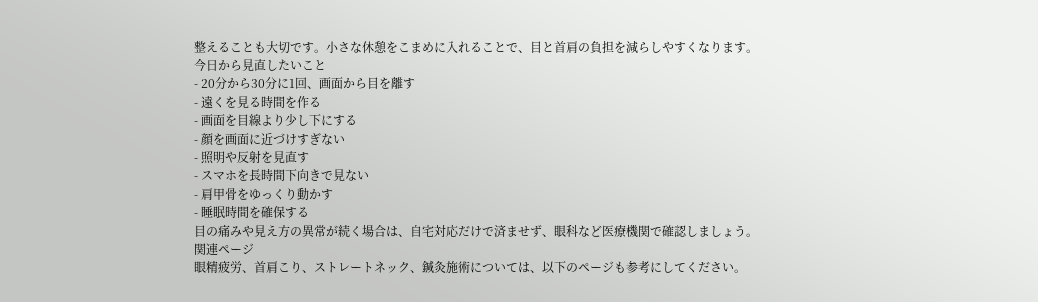整えることも大切です。小さな休憩をこまめに入れることで、目と首肩の負担を減らしやすくなります。
今日から見直したいこと
- 20分から30分に1回、画面から目を離す
- 遠くを見る時間を作る
- 画面を目線より少し下にする
- 顔を画面に近づけすぎない
- 照明や反射を見直す
- スマホを長時間下向きで見ない
- 肩甲骨をゆっくり動かす
- 睡眠時間を確保する
目の痛みや見え方の異常が続く場合は、自宅対応だけで済ませず、眼科など医療機関で確認しましょう。
関連ページ
眼精疲労、首肩こり、ストレートネック、鍼灸施術については、以下のページも参考にしてください。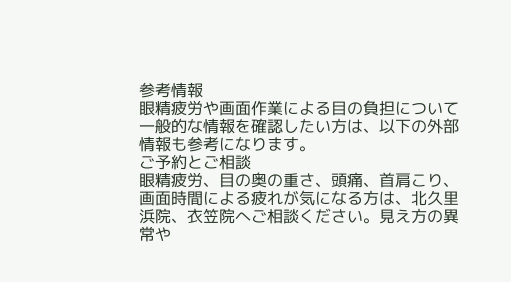参考情報
眼精疲労や画面作業による目の負担について一般的な情報を確認したい方は、以下の外部情報も参考になります。
ご予約とご相談
眼精疲労、目の奥の重さ、頭痛、首肩こり、画面時間による疲れが気になる方は、北久里浜院、衣笠院へご相談ください。見え方の異常や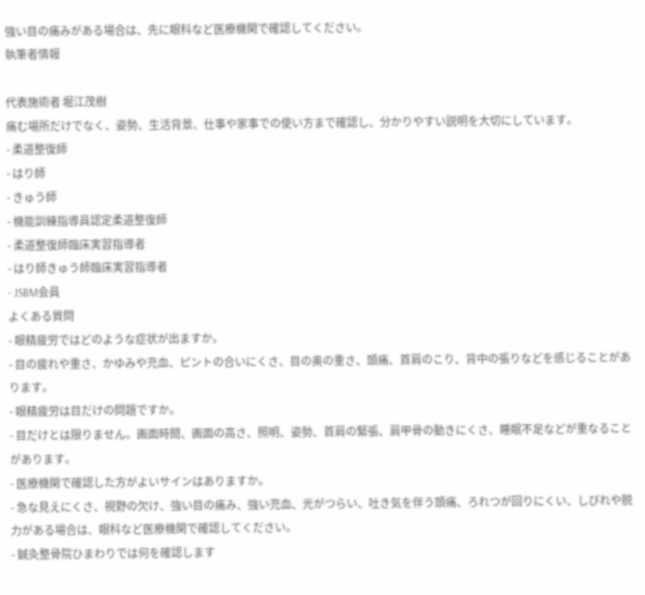強い目の痛みがある場合は、先に眼科など医療機関で確認してください。
執筆者情報

代表施術者 堀江茂樹
痛む場所だけでなく、姿勢、生活背景、仕事や家事での使い方まで確認し、分かりやすい説明を大切にしています。
- 柔道整復師
- はり師
- きゅう師
- 機能訓練指導員認定柔道整復師
- 柔道整復師臨床実習指導者
- はり師きゅう師臨床実習指導者
- JSBM会員
よくある質問
- 眼精疲労ではどのような症状が出ますか。
- 目の疲れや重さ、かゆみや充血、ピントの合いにくさ、目の奥の重さ、頭痛、首肩のこり、背中の張りなどを感じることがあります。
- 眼精疲労は目だけの問題ですか。
- 目だけとは限りません。画面時間、画面の高さ、照明、姿勢、首肩の緊張、肩甲骨の動きにくさ、睡眠不足などが重なることがあります。
- 医療機関で確認した方がよいサインはありますか。
- 急な見えにくさ、視野の欠け、強い目の痛み、強い充血、光がつらい、吐き気を伴う頭痛、ろれつが回りにくい、しびれや脱力がある場合は、眼科など医療機関で確認してください。
- 鍼灸整骨院ひまわりでは何を確認します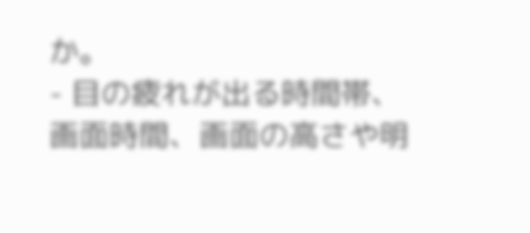か。
- 目の疲れが出る時間帯、画面時間、画面の高さや明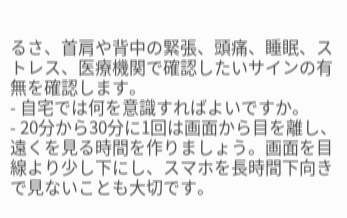るさ、首肩や背中の緊張、頭痛、睡眠、ストレス、医療機関で確認したいサインの有無を確認します。
- 自宅では何を意識すればよいですか。
- 20分から30分に1回は画面から目を離し、遠くを見る時間を作りましょう。画面を目線より少し下にし、スマホを長時間下向きで見ないことも大切です。